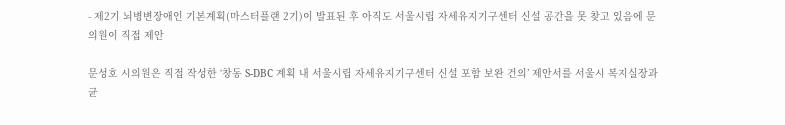- 제2기 뇌병변장애인 기본계획(마스터플랜 2기)이 발표된 후 아직도 서울시립 자세유지기구센터 신설 공간을 못 찾고 있음에 문 의원이 직접 제안

문성호 시의원은 직접 작성한 ‘창동 S-DBC 계획 내 서울시립 자세유지기구센터 신설 포함 보완 건의’ 제안서를 서울시 복지실장과 균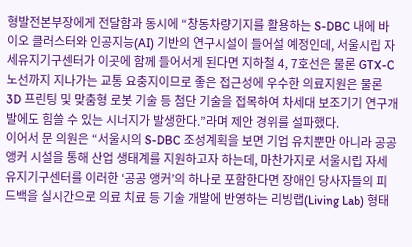형발전본부장에게 전달함과 동시에 “창동차량기지를 활용하는 S-DBC 내에 바이오 클러스터와 인공지능(AI) 기반의 연구시설이 들어설 예정인데, 서울시립 자세유지기구센터가 이곳에 함께 들어서게 된다면 지하철 4, 7호선은 물론 GTX-C 노선까지 지나가는 교통 요충지이므로 좋은 접근성에 우수한 의료지원은 물론 3D 프린팅 및 맞춤형 로봇 기술 등 첨단 기술을 접목하여 차세대 보조기기 연구개발에도 힘쓸 수 있는 시너지가 발생한다.”라며 제안 경위를 설파했다.
이어서 문 의원은 “서울시의 S-DBC 조성계획을 보면 기업 유치뿐만 아니라 공공 앵커 시설을 통해 산업 생태계를 지원하고자 하는데, 마찬가지로 서울시립 자세유지기구센터를 이러한 ‘공공 앵커’의 하나로 포함한다면 장애인 당사자들의 피드백을 실시간으로 의료 치료 등 기술 개발에 반영하는 리빙랩(Living Lab) 형태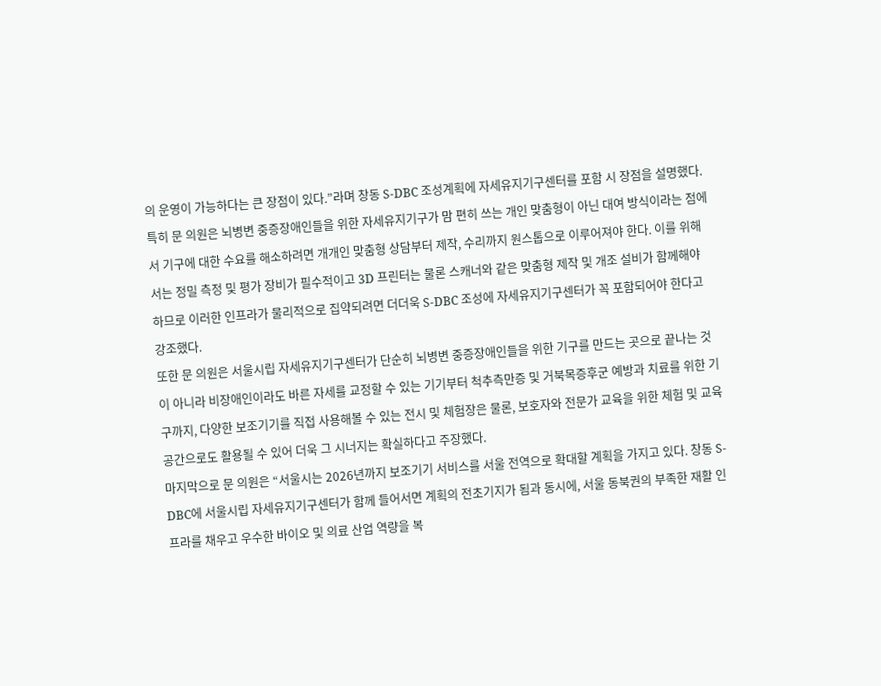의 운영이 가능하다는 큰 장점이 있다.”라며 창동 S-DBC 조성계획에 자세유지기구센터를 포함 시 장점을 설명했다.
특히 문 의원은 뇌병변 중증장애인들을 위한 자세유지기구가 맘 편히 쓰는 개인 맞춤형이 아닌 대여 방식이라는 점에서 기구에 대한 수요를 해소하려면 개개인 맞춤형 상담부터 제작, 수리까지 원스톱으로 이루어져야 한다. 이를 위해서는 정밀 측정 및 평가 장비가 필수적이고 3D 프린터는 물론 스캐너와 같은 맞춤형 제작 및 개조 설비가 함께해야 하므로 이러한 인프라가 물리적으로 집약되려면 더더욱 S-DBC 조성에 자세유지기구센터가 꼭 포함되어야 한다고 강조했다.
또한 문 의원은 서울시립 자세유지기구센터가 단순히 뇌병변 중증장애인들을 위한 기구를 만드는 곳으로 끝나는 것이 아니라 비장애인이라도 바른 자세를 교정할 수 있는 기기부터 척추측만증 및 거북목증후군 예방과 치료를 위한 기구까지, 다양한 보조기기를 직접 사용해볼 수 있는 전시 및 체험장은 물론, 보호자와 전문가 교육을 위한 체험 및 교육 공간으로도 활용될 수 있어 더욱 그 시너지는 확실하다고 주장했다.
마지막으로 문 의원은 “서울시는 2026년까지 보조기기 서비스를 서울 전역으로 확대할 계획을 가지고 있다. 창동 S-DBC에 서울시립 자세유지기구센터가 함께 들어서면 계획의 전초기지가 됨과 동시에, 서울 동북권의 부족한 재활 인프라를 채우고 우수한 바이오 및 의료 산업 역량을 복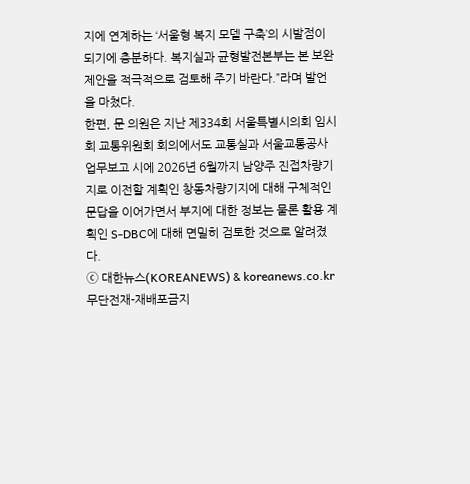지에 연계하는 ‘서울형 복지 모델 구축’의 시발점이 되기에 충분하다. 복지실과 균형발전본부는 본 보완 제안을 적극적으로 검토해 주기 바란다.”라며 발언을 마쳤다.
한편, 문 의원은 지난 제334회 서울특별시의회 임시회 교통위원회 회의에서도 교통실과 서울교통공사 업무보고 시에 2026년 6월까지 남양주 진접차량기지로 이전할 계획인 창동차량기지에 대해 구체적인 문답을 이어가면서 부지에 대한 정보는 물론 활용 계획인 S-DBC에 대해 면밀히 검토한 것으로 알려졌다.
ⓒ 대한뉴스(KOREANEWS) & koreanews.co.kr 무단전재-재배포금지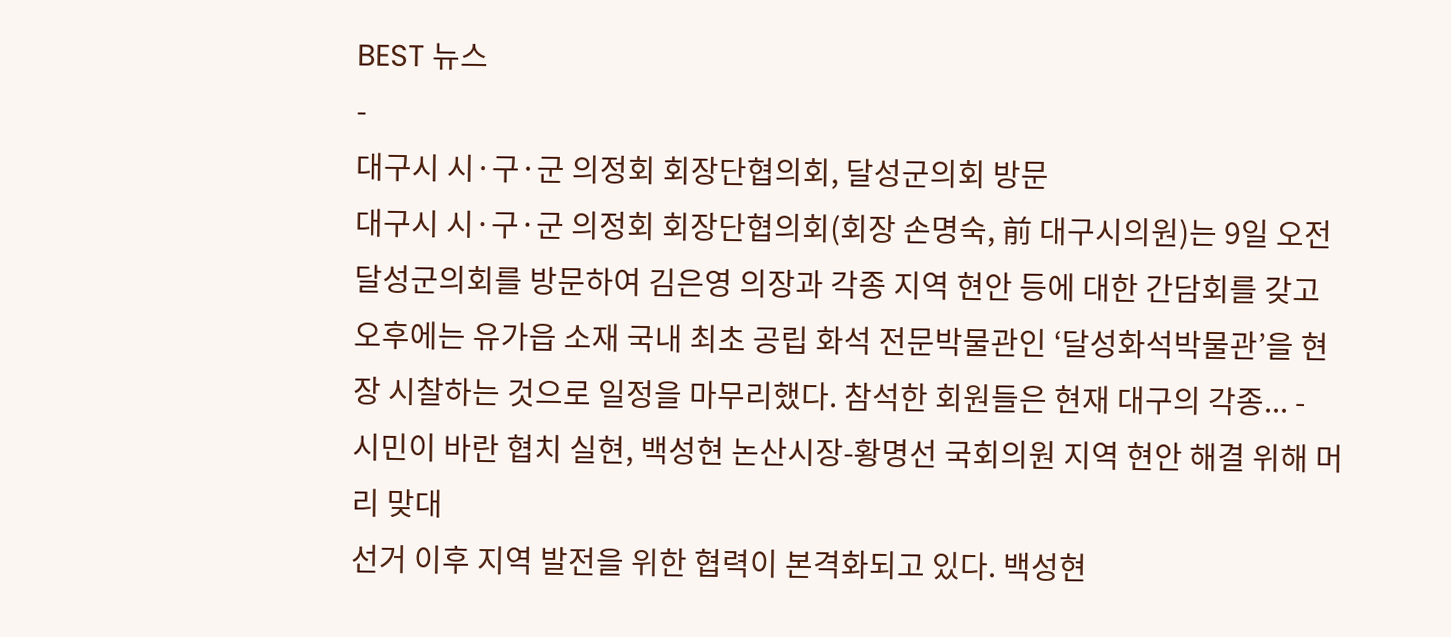BEST 뉴스
-
대구시 시·구·군 의정회 회장단협의회, 달성군의회 방문
대구시 시·구·군 의정회 회장단협의회(회장 손명숙, 前 대구시의원)는 9일 오전 달성군의회를 방문하여 김은영 의장과 각종 지역 현안 등에 대한 간담회를 갖고 오후에는 유가읍 소재 국내 최초 공립 화석 전문박물관인 ‘달성화석박물관’을 현장 시찰하는 것으로 일정을 마무리했다. 참석한 회원들은 현재 대구의 각종... -
시민이 바란 협치 실현, 백성현 논산시장-황명선 국회의원 지역 현안 해결 위해 머리 맞대
선거 이후 지역 발전을 위한 협력이 본격화되고 있다. 백성현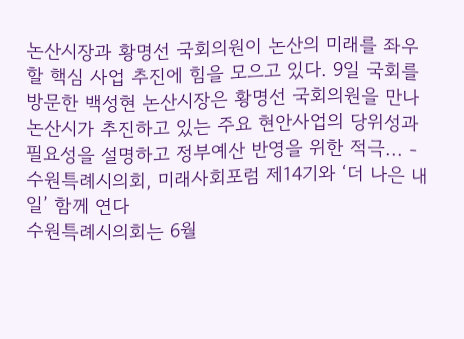논산시장과 황명선 국회의원이 논산의 미래를 좌우할 핵심 사업 추진에 힘을 모으고 있다. 9일 국회를 방문한 백성현 논산시장은 황명선 국회의원을 만나 논산시가 추진하고 있는 주요 현안사업의 당위성과 필요성을 설명하고 정부예산 반영을 위한 적극... -
수원특례시의회, 미래사회포럼 제14기와 ‘더 나은 내일’ 함께 연다
수원특례시의회는 6월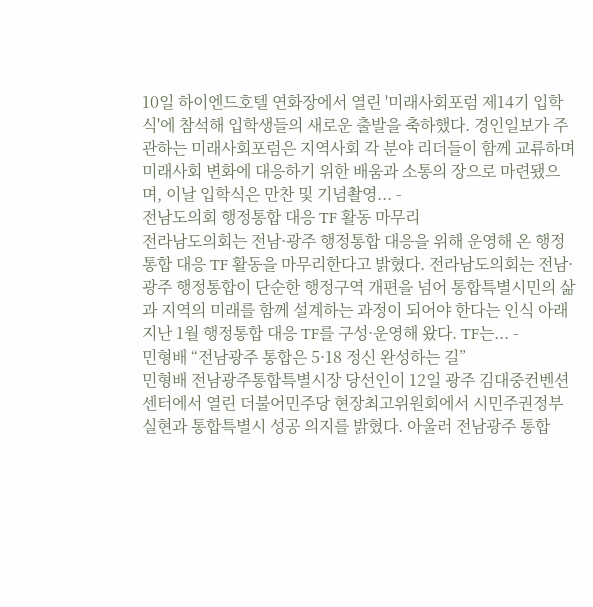10일 하이엔드호텔 연화장에서 열린 '미래사회포럼 제14기 입학식'에 참석해 입학생들의 새로운 출발을 축하했다. 경인일보가 주관하는 미래사회포럼은 지역사회 각 분야 리더들이 함께 교류하며 미래사회 변화에 대응하기 위한 배움과 소통의 장으로 마련됐으며, 이날 입학식은 만찬 및 기념촬영... -
전남도의회 행정통합 대응 TF 활동 마무리
전라남도의회는 전남·광주 행정통합 대응을 위해 운영해 온 행정통합 대응 TF 활동을 마무리한다고 밝혔다. 전라남도의회는 전남·광주 행정통합이 단순한 행정구역 개편을 넘어 통합특별시민의 삶과 지역의 미래를 함께 설계하는 과정이 되어야 한다는 인식 아래 지난 1월 행정통합 대응 TF를 구성·운영해 왔다. TF는... -
민형배 “전남광주 통합은 5·18 정신 완성하는 길”
민형배 전남광주통합특별시장 당선인이 12일 광주 김대중컨벤션센터에서 열린 더불어민주당 현장최고위원회에서 시민주권정부 실현과 통합특별시 성공 의지를 밝혔다. 아울러 전남광주 통합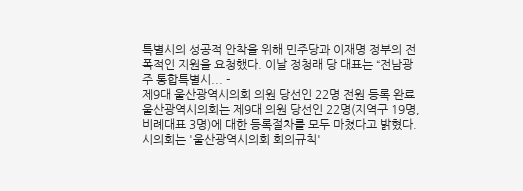특별시의 성공적 안착을 위해 민주당과 이재명 정부의 전폭적인 지원을 요청했다. 이날 정청래 당 대표는 “전남광주 통합특별시... -
제9대 울산광역시의회 의원 당선인 22명 전원 등록 완료
울산광역시의회는 제9대 의원 당선인 22명(지역구 19명, 비례대표 3명)에 대한 등록절차를 모두 마쳤다고 밝혔다. 시의회는 '울산광역시의회 회의규칙'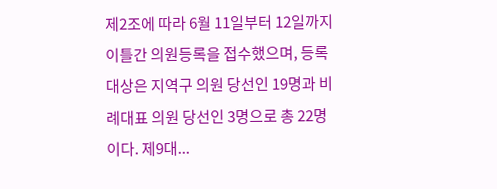제2조에 따라 6월 11일부터 12일까지 이틀간 의원등록을 접수했으며, 등록 대상은 지역구 의원 당선인 19명과 비례대표 의원 당선인 3명으로 총 22명이다. 제9대...